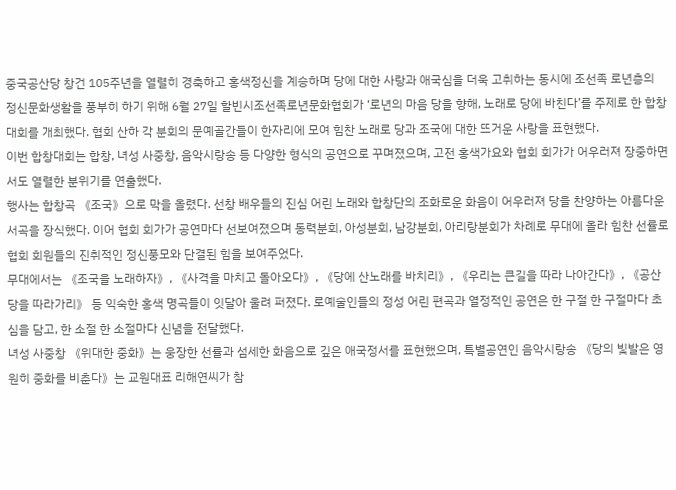중국공산당 창건 105주년을 열렬히 경축하고 홍색정신을 계승하며 당에 대한 사랑과 애국심을 더욱 고취하는 동시에 조선족 로년층의 정신문화생활을 풍부히 하기 위해 6월 27일 할빈시조선족로년문화협회가 ‘로년의 마음 당을 향해, 노래로 당에 바친다’를 주제로 한 합창대회를 개최했다. 협회 산하 각 분회의 문예골간들이 한자리에 모여 힘찬 노래로 당과 조국에 대한 뜨거운 사랑을 표현했다.
이번 합창대회는 합창, 녀성 사중창, 음악시랑송 등 다양한 형식의 공연으로 꾸며졌으며, 고전 홍색가요와 협회 회가가 어우러져 장중하면서도 열렬한 분위기를 연출했다.
행사는 합창곡 《조국》으로 막을 올렸다. 선창 배우들의 진심 어린 노래와 합창단의 조화로운 화음이 어우러져 당을 찬양하는 아름다운 서곡을 장식했다. 이어 협회 회가가 공연마다 선보여졌으며 동력분회, 아성분회, 남강분회, 아리랑분회가 차례로 무대에 올라 힘찬 선률로 협회 회원들의 진취적인 정신풍모와 단결된 힘을 보여주었다.
무대에서는 《조국을 노래하자》, 《사격을 마치고 돌아오다》, 《당에 산노래를 바치리》, 《우리는 큰길을 따라 나아간다》, 《공산당을 따라가리》 등 익숙한 홍색 명곡들이 잇달아 울려 퍼졌다. 로예술인들의 정성 어린 편곡과 열정적인 공연은 한 구절 한 구절마다 초심을 담고, 한 소절 한 소절마다 신념을 전달했다.
녀성 사중창 《위대한 중화》는 웅장한 선률과 섬세한 화음으로 깊은 애국정서를 표현했으며, 특별공연인 음악시랑송 《당의 빛발은 영원히 중화를 비춘다》는 교원대표 리해연씨가 참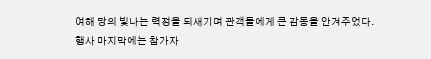여해 당의 빛나는 력정을 되새기며 관객들에게 큰 감동을 안겨주었다.
행사 마지막에는 참가자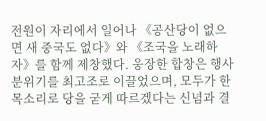전원이 자리에서 일어나 《공산당이 없으면 새 중국도 없다》와 《조국을 노래하자》를 함께 제창했다. 웅장한 합창은 행사 분위기를 최고조로 이끌었으며, 모두가 한목소리로 당을 굳게 따르겠다는 신념과 결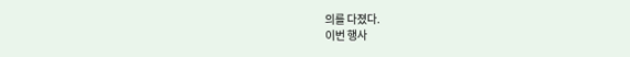의를 다졌다.
이번 행사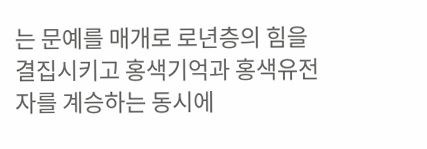는 문예를 매개로 로년층의 힘을 결집시키고 홍색기억과 홍색유전자를 계승하는 동시에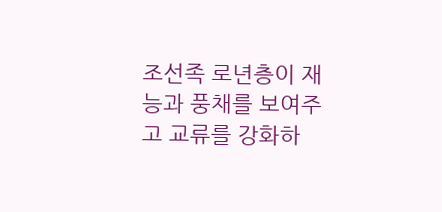조선족 로년층이 재능과 풍채를 보여주고 교류를 강화하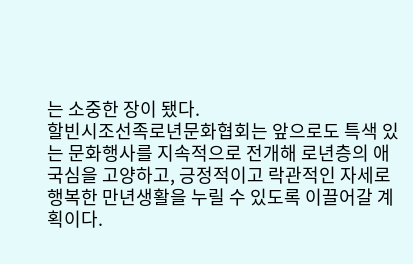는 소중한 장이 됐다.
할빈시조선족로년문화협회는 앞으로도 특색 있는 문화행사를 지속적으로 전개해 로년층의 애국심을 고양하고, 긍정적이고 락관적인 자세로 행복한 만년생활을 누릴 수 있도록 이끌어갈 계획이다.